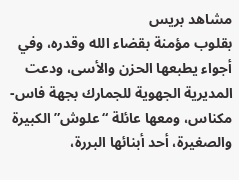مشاهد بريس
بقلوب مؤمنة بقضاء الله وقدره، وفي أجواء يطبعها الحزن والأسى، ودعت المديرية الجهوية للجمارك بجهة فاس-مكناس، ومعها عائلة “علوش” الكبيرة والصغيرة، أحد أبنائها البررة،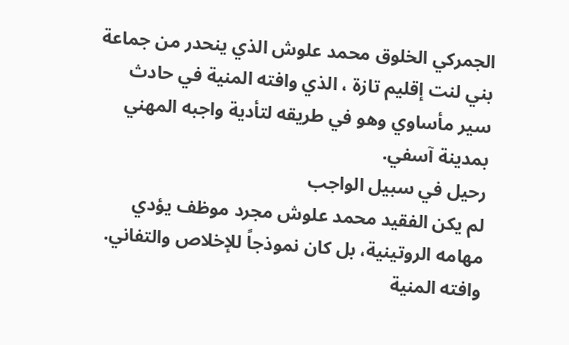الجمركي الخلوق محمد علوش الذي ينحدر من جماعة بني لنت إقليم تازة ، الذي وافته المنية في حادث سير مأساوي وهو في طريقه لتأدية واجبه المهني بمدينة آسفي.
رحيل في سبيل الواجب
لم يكن الفقيد محمد علوش مجرد موظف يؤدي مهامه الروتينية، بل كان نموذجاً للإخلاص والتفاني. وافته المنية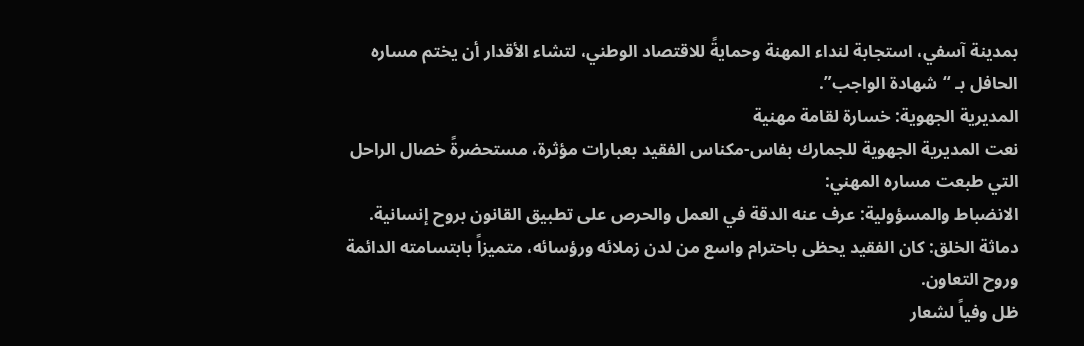بمدينة آسفي، استجابة لنداء المهنة وحمايةً للاقتصاد الوطني، لتشاء الأقدار أن يختم مساره الحافل بـ “شهادة الواجب”.
المديرية الجهوية: خسارة لقامة مهنية
نعت المديرية الجهوية للجمارك بفاس-مكناس الفقيد بعبارات مؤثرة، مستحضرةً خصال الراحل التي طبعت مساره المهني:
الانضباط والمسؤولية: عرف عنه الدقة في العمل والحرص على تطبيق القانون بروح إنسانية.
دماثة الخلق: كان الفقيد يحظى باحترام واسع من لدن زملائه ورؤسائه، متميزاً بابتسامته الدائمة وروح التعاون.
ظل وفياً لشعار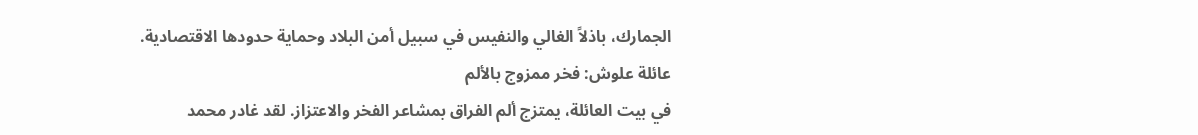الجمارك، باذلاً الغالي والنفيس في سبيل أمن البلاد وحماية حدودها الاقتصادية.
عائلة علوش: فخر ممزوج بالألم
في بيت العائلة، يمتزج ألم الفراق بمشاعر الفخر والاعتزاز. لقد غادر محمد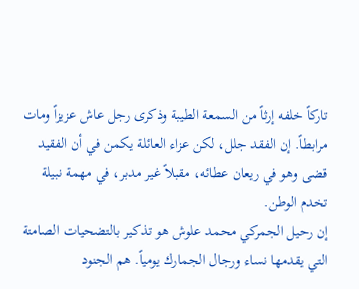تاركاً خلفه إرثاً من السمعة الطيبة وذكرى رجل عاش عزيزاً ومات مرابطاً. إن الفقد جلل، لكن عزاء العائلة يكمن في أن الفقيد قضى وهو في ريعان عطائه، مقبلاً غير مدبر، في مهمة نبيلة تخدم الوطن.
إن رحيل الجمركي محمد علوش هو تذكير بالتضحيات الصامتة التي يقدمها نساء ورجال الجمارك يومياً. هم الجنود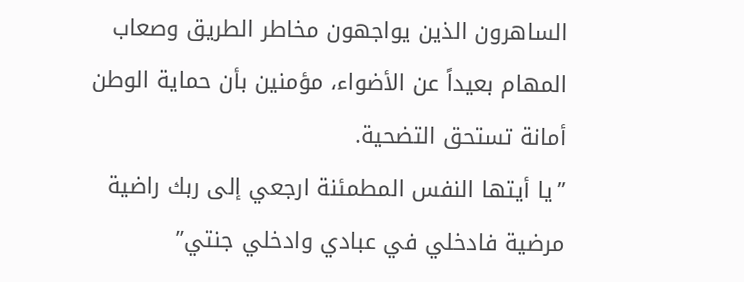الساهرون الذين يواجهون مخاطر الطريق وصعاب المهام بعيداً عن الأضواء، مؤمنين بأن حماية الوطن أمانة تستحق التضحية.
”يا أيتها النفس المطمئنة ارجعي إلى ربك راضية مرضية فادخلي في عبادي وادخلي جنتي”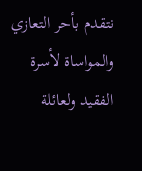نتقدم بأحر التعازي والمواساة لأسرة الفقيد ولعائلة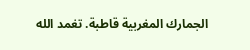الجمارك المغربية قاطبة. تغمد الله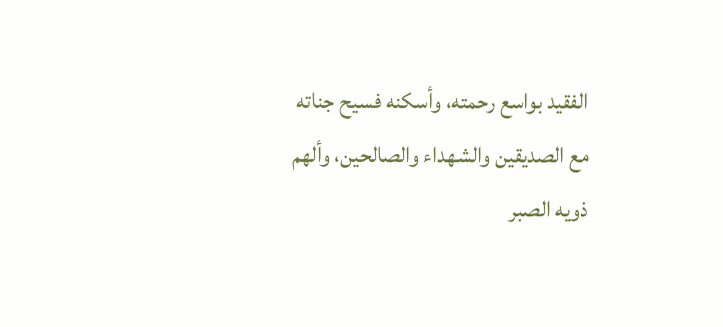الفقيد بواسع رحمته، وأسكنه فسيح جناته مع الصديقين والشهداء والصالحين، وألهم ذويه الصبر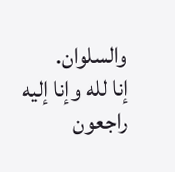والسلوان.
إنا لله وإنا إليه راجعون